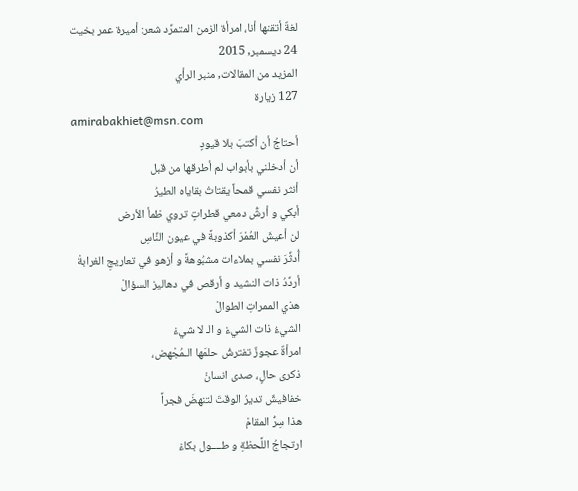لغةٌ أتقنها أنا، امرأة الزمن المتمرِّد شعر: أميرة عمر بخيت
24 ديسمبر, 2015
المزيد من المقالات, منبر الرأي
127 زيارة
amirabakhiet@msn.com
أحتاجُ أن أكتبَ بلا قيودٍ
أن أدخلني بأبواب لم أطرقها من قبل
أنثر نفسي قمحاً يقتاتُ بقاياه الطيرُ
أبكي و أرشُّ دمعي قطراتٍ تروي ظمأ الأرض
لن أعيشَ العُمْرَ أكذوبةً في عيون النِّاسِ
أُدثِّرَ نفسي بملاءات مشبُوهةً و أزهو في تعاريجِ الغرابةْ
أردِّدُ ذات النشيد و أرقص في دهاليز السؤالْ
هذي الممراتِ الطوالْ
الشيءُ ذات الشيءْ و الـ لا شيءْ
امرأةٌ عجوزٌ تفترشُ حلمَها الـمُجْهض،
ذكرى حالٍ، صدى انسانْ
خفافيشٌ تديرُ الوقتَ لتنهضَ فجراً
هذا سِرُّ المقامْ
ارتجاجُ اللَّحظةِ و طــــول بكاءْ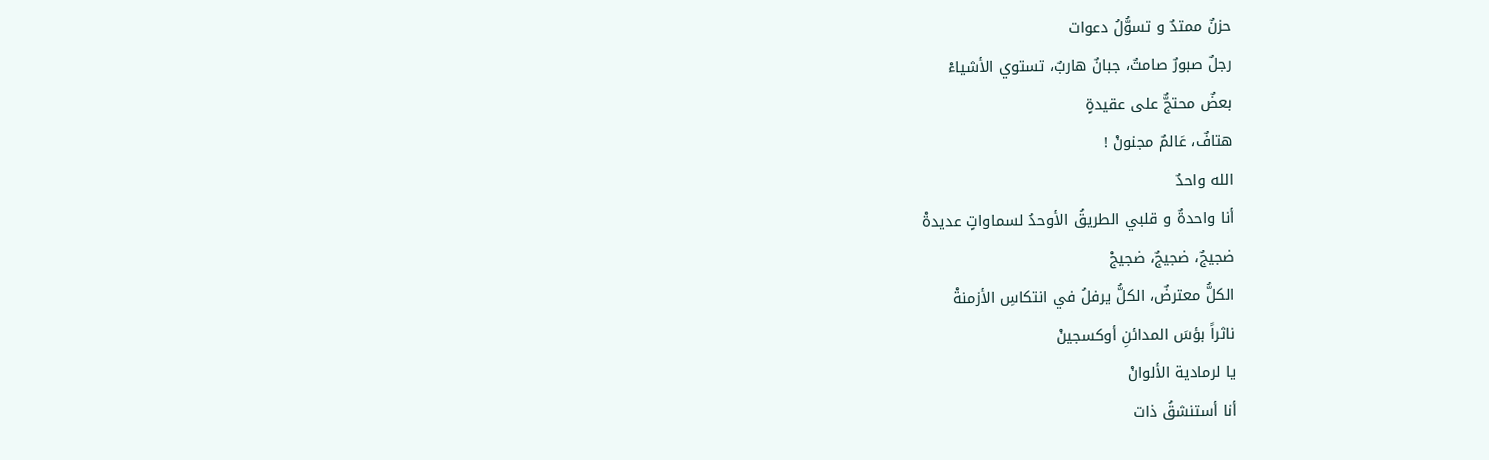حزنٌ ممتدٌ و تسوُّلُ دعوات
رجلٌ صبورٌ صامتٌ، جبانٌ هاربٌ، تستوي الأشياءْ
بعضٌ محتجٌّ على عقيدةٍ
هتافٌ، عَالمٌ مجنونْ !
الله واحدٌ
أنا واحدةٌ و قلبي الطريقُ الأوحدُ لسماواتٍ عديدةْ
ضجيجٌ، ضجيجٌ، ضجيجْ
الكلُّ معترضٌ، الكلُّ يرفلُ في انتكاسِ الأزمنةْ
ناثراً بؤسَ المدائنِ أوكسجينْ
يا لرمادية الألوانْ
أنا أستنشقُ ذات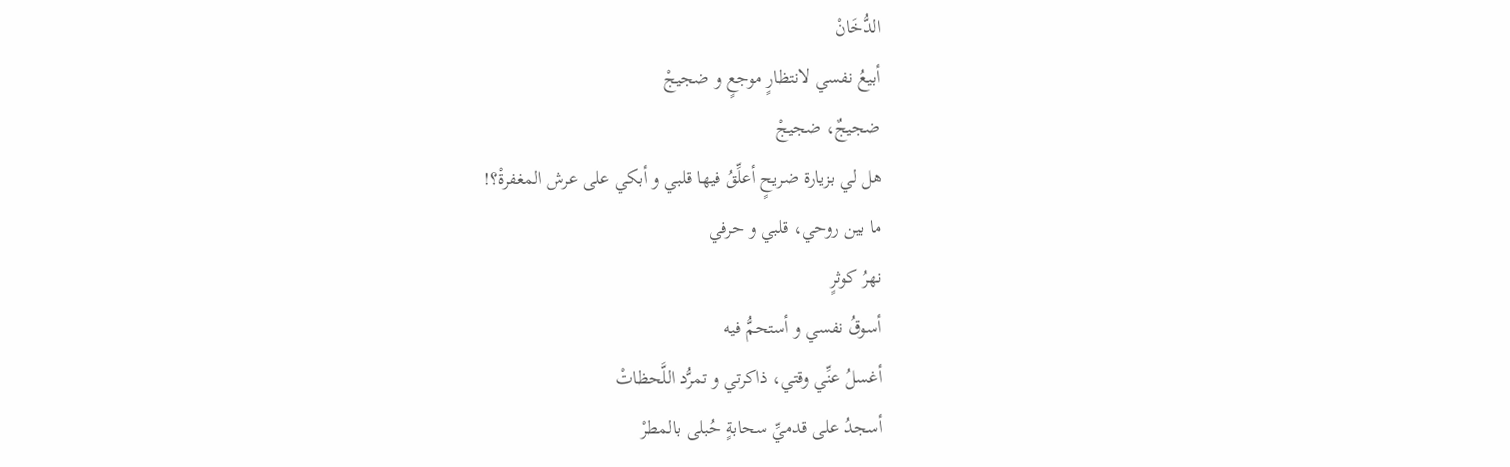الدُّخَانْ
أبيعُ نفسي لانتظارٍ موجعٍ و ضجيجْ
ضجيجٌ، ضجيجْ
هل لي بزيارة ضريحٍ أعلِّقُ فيها قلبي و أبكي على عرش المغفرةْ؟!
ما بين روحي، قلبي و حرفي
نهرُ كوثرٍ
أسوقُ نفسي و أستحمُّ فيه
أغسلُ عنِّي وقتي، ذاكرتي و تمرُّد اللَّحظاتْ
أسجدُ على قدميِّ سحابةٍ حُبلى بالمطرْ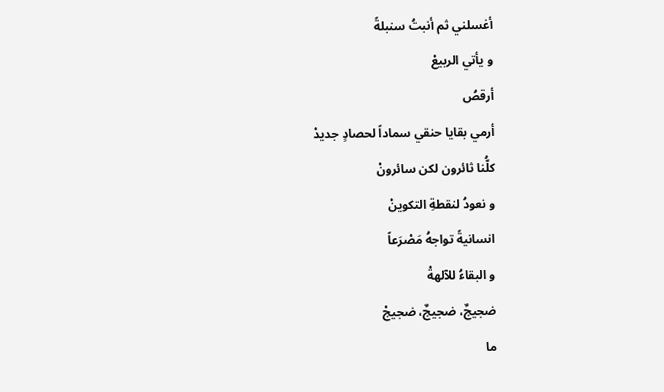أغسلني ثم أنبتُ سنبلةً
و يأتي الربيعْ
أرقصُ
أرمي بقايا حنقي سماداً لحصادٍ جديدْ
كلُّنا ثائرون لكن سائرونْ
و نعودُ لنقطةِ التكوينْ
انسانيةً تواجهُ مَصْرَعاً
و البقاءُ للآلهةْ
ضجيجٌ، ضجيجٌ، ضجيجْ
ما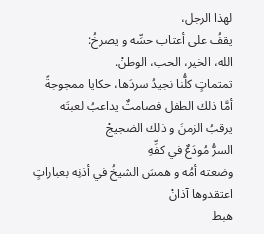لهذا الرجل،
يقفُ على أعتاب حسِّه و يصرخُ:
الله، الخير، الحب، الوطنْ.
تمتماتٍ كلُّنا نجيدُ سردَها، حكايا ممجوجةً
أمَّا ذلك الطفل فصامتٌ يداعبُ لعبتَه
يرقبُ الزمنَ و ذلك الضجيجْ
السرُّ مُودَعٌ في كفِّهِ
وضعته أمُه و همسَ الشيخُ في أذنِه بعباراتٍ اعتقدوها آذانْ
هبط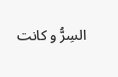السِرُّ و كانت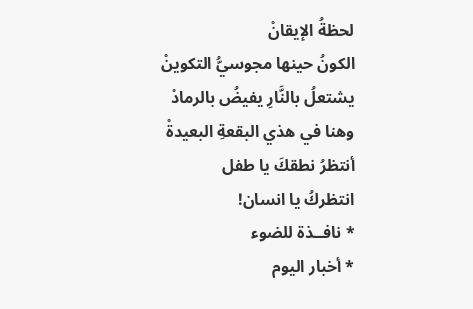لحظةُ الإيقانْ
الكونُ حينها مجوسيُّ التكوينْ
يشتعلُ بالنَّارِ يفيضُ بالرمادْ
وهنا في هذي البقعةِ البعيدةْ
أنتظرُ نطقكَ يا طفل
انتظركُ يا انسان!
* نافــذة للضوء
* أخبار اليوم